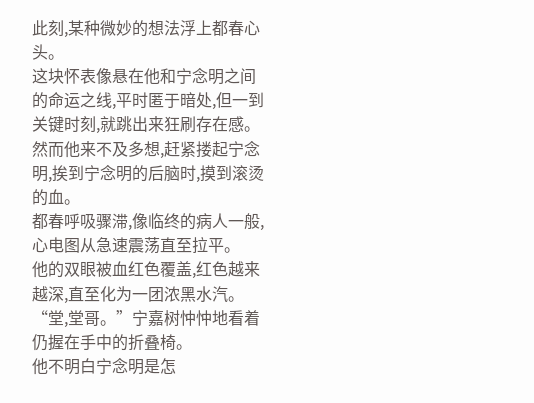此刻,某种微妙的想法浮上都春心头。
这块怀表像悬在他和宁念明之间的命运之线,平时匿于暗处,但一到关键时刻,就跳出来狂刷存在感。
然而他来不及多想,赶紧搂起宁念明,挨到宁念明的后脑时,摸到滚烫的血。
都春呼吸骤滞,像临终的病人一般,心电图从急速震荡直至拉平。
他的双眼被血红色覆盖,红色越来越深,直至化为一团浓黑水汽。
“堂,堂哥。”宁嘉树忡忡地看着仍握在手中的折叠椅。
他不明白宁念明是怎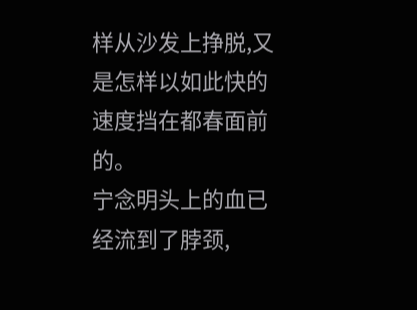样从沙发上挣脱,又是怎样以如此快的速度挡在都春面前的。
宁念明头上的血已经流到了脖颈,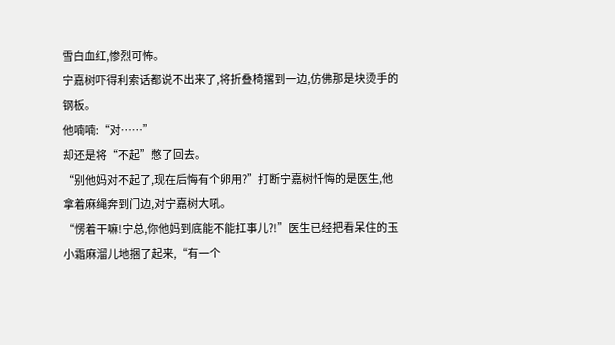雪白血红,惨烈可怖。
宁嘉树吓得利索话都说不出来了,将折叠椅撂到一边,仿佛那是块烫手的钢板。
他喃喃:“对……”
却还是将“不起”憋了回去。
“别他妈对不起了,现在后悔有个卵用?”打断宁嘉树忏悔的是医生,他拿着麻绳奔到门边,对宁嘉树大吼。
“愣着干嘛!宁总,你他妈到底能不能扛事儿?!”医生已经把看呆住的玉小霜麻溜儿地捆了起来,“有一个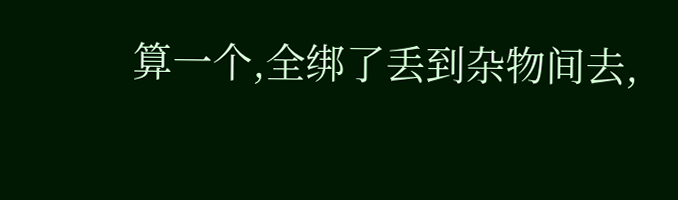算一个,全绑了丢到杂物间去,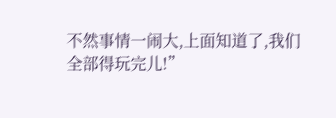不然事情一闹大,上面知道了,我们全部得玩完儿!”